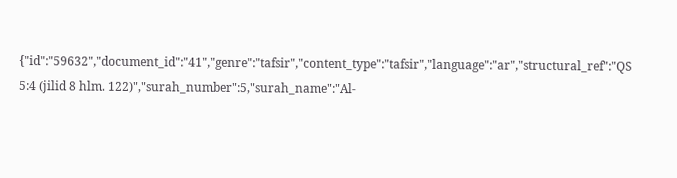{"id":"59632","document_id":"41","genre":"tafsir","content_type":"tafsir","language":"ar","structural_ref":"QS 5:4 (jilid 8 hlm. 122)","surah_number":5,"surah_name":"Al-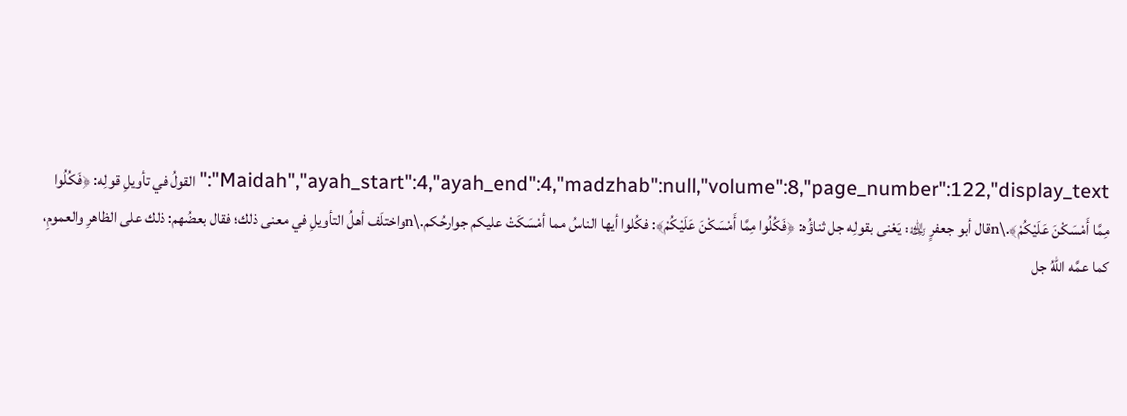Maidah","ayah_start":4,"ayah_end":4,"madzhab":null,"volume":8,"page_number":122,"display_text":"القولُ في تأويلِ قولِه: ﴿فَكُلُوا مِمَّا أَمْسَكْنَ عَلَيْكُمْ﴾.\nقال أبو جعفرٍ ﵀: يَعْنى بقولِه جل ثناؤُه: ﴿فَكُلُوا مِمَّا أَمْسَكْنَ عَلَيْكُمْ﴾: فكُلوا أيها الناسُ مما أمْسَكَتْ عليكم جوارحُكم.\nواختلَف أهلُ التأويلِ في معنى ذلك؛ فقال بعضُهم: ذلك على الظاهرِ والعمومِ، كما عمَّه اللهُ جل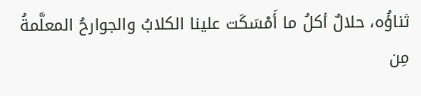ثناؤُه، حلالٌ أكلُ ما أَمْسَكَت علينا الكلابُ والجوارحُ المعلَّمةُ مِن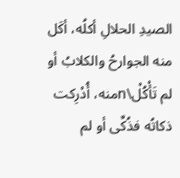الصيدِ الحلالِ أكلُه، أكَل منه الجوارحُ والكلابُ أو لم تَأْكُلْ\nمنه، أُدْرِكت ذكاتُه فذُكِّى أو لم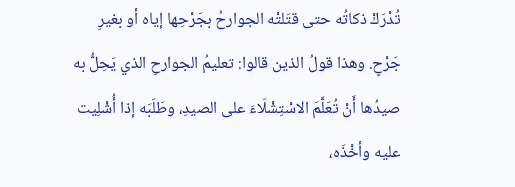تُدْرَكْ ذكاتُه حتى قتَلتْه الجوارحُ بجَرْحِها إياه أو بغيرِ جَرْحٍ. وهذا قولُ الذين قالوا: تعليمُ الجوارحِ الذي يَحِلُّ به صيدُها أَنْ تُعَلَّمَ الاسْتِشْلَاءَ على الصيدِ، وطَلَبَه إذا أُشْلِيت عليه وأخْذَه،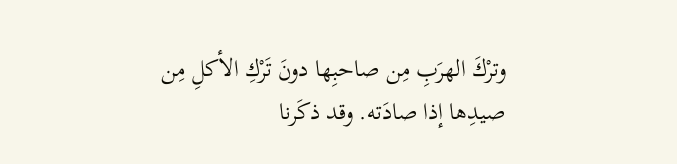وترْكَ الهرَبِ مِن صاحبِها دونَ تَرْكِ الأكلِ مِن صيدِها إذا صادَته. وقد ذكَرنا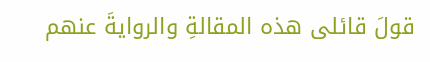قولَ قائلى هذه المقالةِ والروايةَ عنهم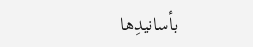بأسانيدِها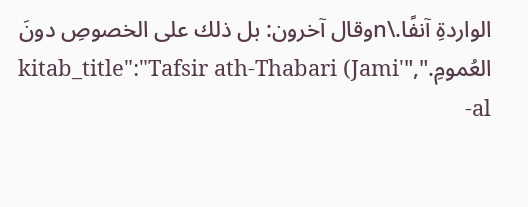الواردةِ آنفًا.\nوقال آخرون: بل ذلك على الخصوصِ دونَ العُمومِ.","kitab_title":"Tafsir ath-Thabari (Jami' al-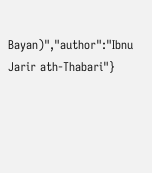Bayan)","author":"Ibnu Jarir ath-Thabari"}